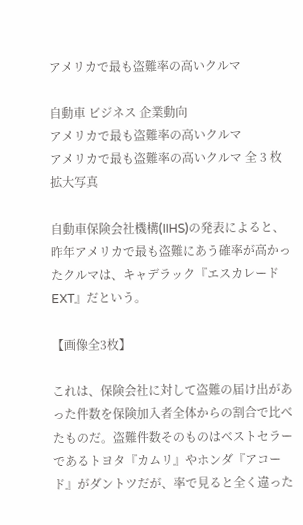アメリカで最も盗難率の高いクルマ

自動車 ビジネス 企業動向
アメリカで最も盗難率の高いクルマ
アメリカで最も盗難率の高いクルマ 全 3 枚 拡大写真

自動車保険会社機構(IIHS)の発表によると、昨年アメリカで最も盗難にあう確率が高かったクルマは、キャデラック『エスカレードEXT』だという。

【画像全3枚】

これは、保険会社に対して盗難の届け出があった件数を保険加入者全体からの割合で比べたものだ。盗難件数そのものはベストセラーであるトヨタ『カムリ』やホンダ『アコード』がダントツだが、率で見ると全く違った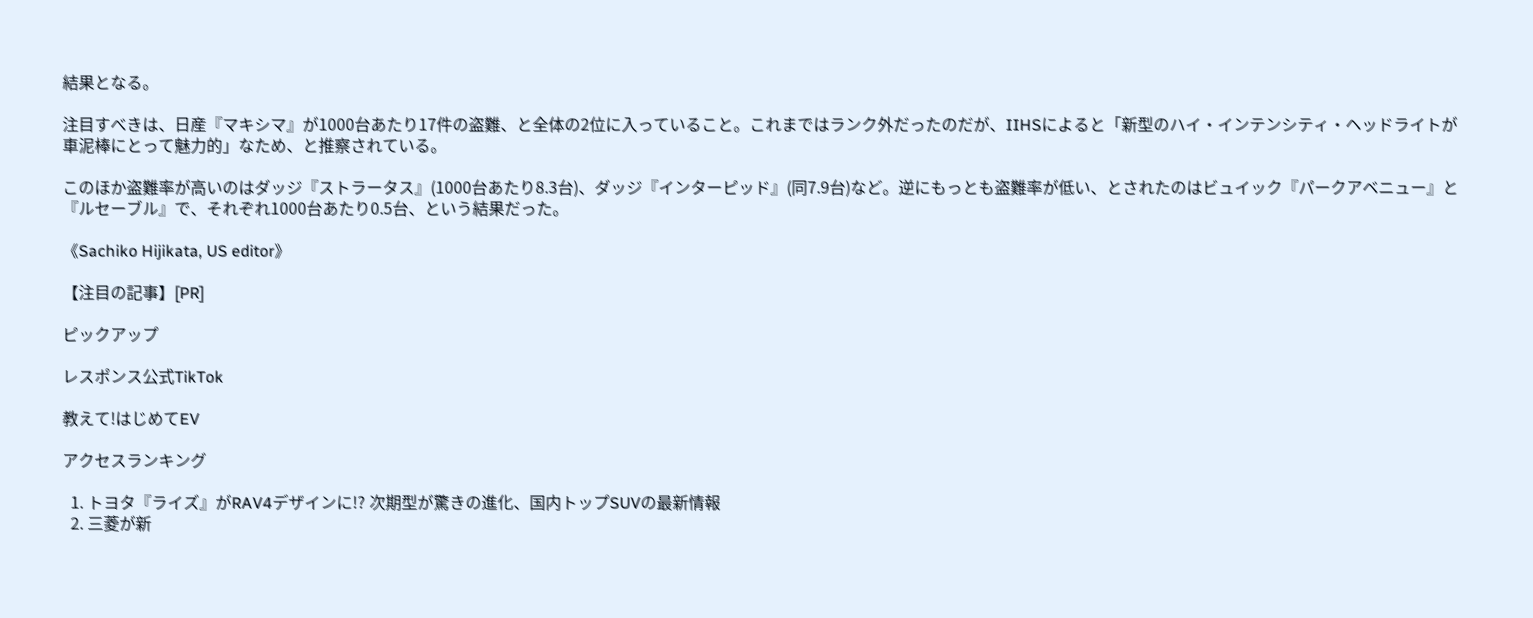結果となる。

注目すべきは、日産『マキシマ』が1000台あたり17件の盗難、と全体の2位に入っていること。これまではランク外だったのだが、IIHSによると「新型のハイ・インテンシティ・ヘッドライトが車泥棒にとって魅力的」なため、と推察されている。

このほか盗難率が高いのはダッジ『ストラータス』(1000台あたり8.3台)、ダッジ『インターピッド』(同7.9台)など。逆にもっとも盗難率が低い、とされたのはビュイック『パークアベニュー』と『ルセーブル』で、それぞれ1000台あたり0.5台、という結果だった。

《Sachiko Hijikata, US editor》

【注目の記事】[PR]

ピックアップ

レスポンス公式TikTok

教えて!はじめてEV

アクセスランキング

  1. トヨタ『ライズ』がRAV4デザインに!? 次期型が驚きの進化、国内トップSUVの最新情報
  2. 三菱が新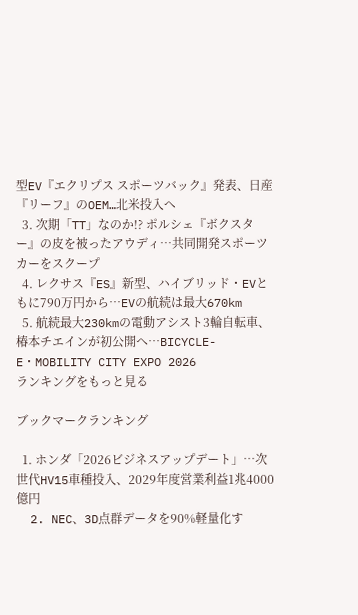型EV『エクリプス スポーツバック』発表、日産『リーフ』のOEM…北米投入へ
  3. 次期「TT」なのか!? ポルシェ『ボクスター』の皮を被ったアウディ…共同開発スポーツカーをスクープ
  4. レクサス『ES』新型、ハイブリッド・EVともに790万円から…EVの航続は最大670km
  5. 航続最大230kmの電動アシスト3輪自転車、椿本チエインが初公開へ…BICYCLE-E・MOBILITY CITY EXPO 2026
ランキングをもっと見る

ブックマークランキング

  1. ホンダ「2026ビジネスアップデート」…次世代HV15車種投入、2029年度営業利益1兆4000億円
  2. NEC、3D点群データを90%軽量化す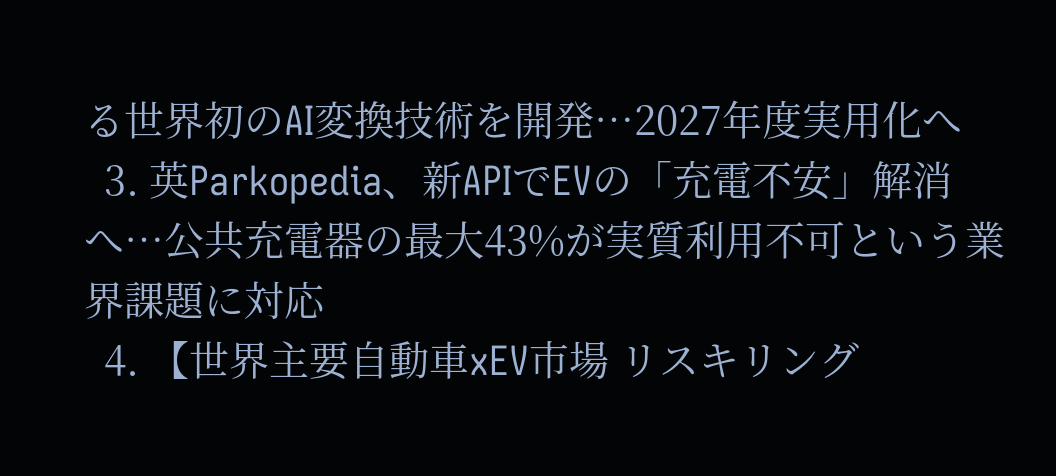る世界初のAI変換技術を開発…2027年度実用化へ
  3. 英Parkopedia、新APIでEVの「充電不安」解消へ…公共充電器の最大43%が実質利用不可という業界課題に対応
  4. 【世界主要自動車xEV市場 リスキリング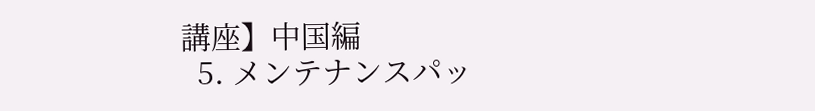講座】中国編
  5. メンテナンスパッ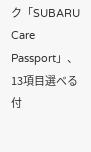ク「SUBARU Care Passport」、13項目選べる付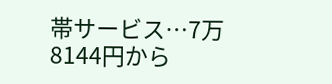帯サービス…7万8144円から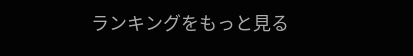ランキングをもっと見る